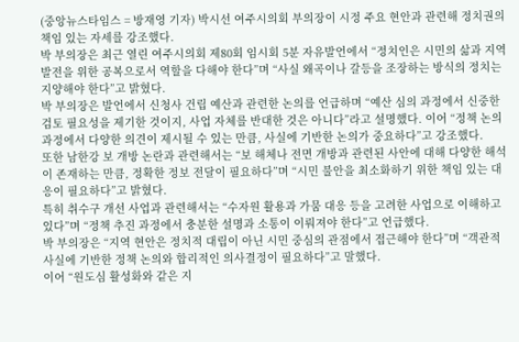(중앙뉴스타임스 = 방재영 기자) 박시선 여주시의회 부의장이 시정 주요 현안과 관련해 정치권의 책임 있는 자세를 강조했다.
박 부의장은 최근 열린 여주시의회 제80회 임시회 5분 자유발언에서 “정치인은 시민의 삶과 지역 발전을 위한 공복으로서 역할을 다해야 한다”며 “사실 왜곡이나 갈등을 조장하는 방식의 정치는 지양해야 한다”고 밝혔다.
박 부의장은 발언에서 신청사 건립 예산과 관련한 논의를 언급하며 “예산 심의 과정에서 신중한 검토 필요성을 제기한 것이지, 사업 자체를 반대한 것은 아니다”라고 설명했다. 이어 “정책 논의 과정에서 다양한 의견이 제시될 수 있는 만큼, 사실에 기반한 논의가 중요하다”고 강조했다.
또한 남한강 보 개방 논란과 관련해서는 “보 해체나 전면 개방과 관련된 사안에 대해 다양한 해석이 존재하는 만큼, 정확한 정보 전달이 필요하다”며 “시민 불안을 최소화하기 위한 책임 있는 대응이 필요하다”고 밝혔다.
특히 취수구 개선 사업과 관련해서는 “수자원 활용과 가뭄 대응 등을 고려한 사업으로 이해하고 있다”며 “정책 추진 과정에서 충분한 설명과 소통이 이뤄져야 한다”고 언급했다.
박 부의장은 “지역 현안은 정치적 대립이 아닌 시민 중심의 관점에서 접근해야 한다”며 “객관적 사실에 기반한 정책 논의와 합리적인 의사결정이 필요하다”고 말했다.
이어 “원도심 활성화와 같은 지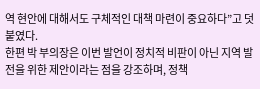역 현안에 대해서도 구체적인 대책 마련이 중요하다”고 덧붙였다.
한편 박 부의장은 이번 발언이 정치적 비판이 아닌 지역 발전을 위한 제안이라는 점을 강조하며, 정책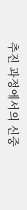추진 과정에서의 신중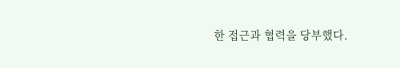한 접근과 협력을 당부했다.